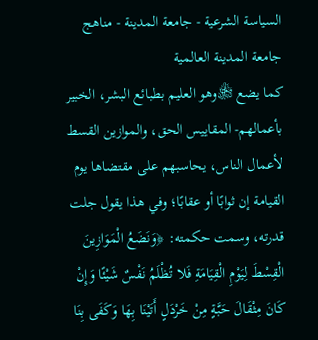السياسة الشرعية - جامعة المدينة - مناهج جامعة المدينة العالمية
كما يضع ﵎وهو العليم بطبائع البشر، الخبير بأعمالهم- المقاييس الحق، والموازين القسط لأعمال الناس، يحاسبهم على مقتضاها يوم القيامة إن ثوابًا أو عقابًا؛ وفي هذا يقول جلت قدرته، وسمت حكمته: ﴿وَنَضَعُ الْمَوَازِينَ الْقِسْطَ لِيَوْمِ الْقِيَامَةِ فَلا تُظْلَمُ نَفْسٌ شَيْئًا وَإِنْ كَانَ مِثْقَالَ حَبَّةٍ مِنْ خَرْدَلٍ أَتَيْنَا بِهَا وَكَفَى بِنَا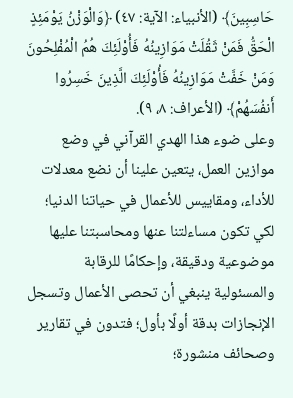حَاسِبِينَ﴾ (الأنبياء: الآية: ٤٧) ﴿وَالْوَزْنُ يَوْمَئِذٍ الْحَقُّ فَمَنْ ثَقُلَتْ مَوَازِينُهُ فَأُوْلَئِكَ هُمُ الْمُفْلِحُونَ وَمَنْ خَفَّتْ مَوَازِينُهُ فَأُوْلَئِكَ الَّذِينَ خَسِرُوا أَنفُسَهُمْ﴾ (الأعراف: ٨، ٩).
وعلى ضوء هذا الهدي القرآني في وضع موازين العمل، يتعين علينا أن نضع معدلات للأداء، ومقاييس للأعمال في حياتنا الدنيا؛ لكي تكون مساءلتنا عنها ومحاسبتنا عليها موضوعية ودقيقة، وإحكامًا للرقابة والمسئولية ينبغي أن تحصى الأعمال وتسجل الإنجازات بدقة أولًا بأول؛ فتدون في تقارير وصحائف منشورة؛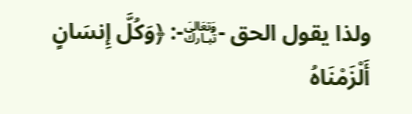ولذا يقول الحق -﵎-: ﴿وَكُلَّ إِنسَانٍ أَلْزَمْنَاهُ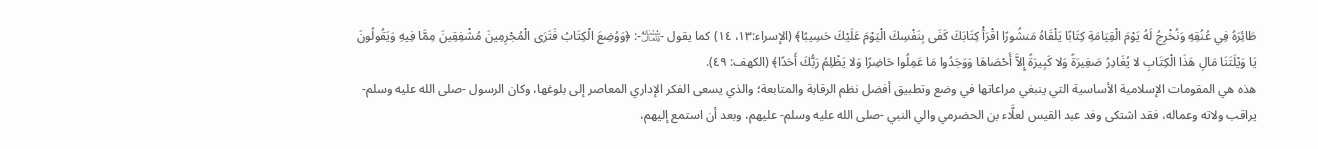طَائِرَهُ فِي عُنُقِهِ وَنُخْرِجُ لَهُ يَوْمَ الْقِيَامَةِ كِتَابًا يَلْقَاهُ مَنشُورًا اقْرَأْ كِتَابَكَ كَفَى بِنَفْسِكَ الْيَوْمَ عَلَيْكَ حَسِيبًا﴾ (الإسراء:١٣، ١٤) كما يقول -﷾-: ﴿وَوُضِعَ الْكِتَابُ فَتَرَى الْمُجْرِمِينَ مُشْفِقِينَ مِمَّا فِيهِ وَيَقُولُونَ يَا وَيْلَتَنَا مَالِ هَذَا الْكِتَابِ لا يُغَادِرُ صَغِيرَةً وَلا كَبِيرَةً إِلاَّ أَحْصَاهَا وَوَجَدُوا مَا عَمِلُوا حَاضِرًا وَلا يَظْلِمُ رَبُّكَ أَحَدًا﴾ (الكهف: ٤٩).
هذه هي المقومات الإسلامية الأساسية التي ينبغي مراعاتها في وضع وتطبيق أفضل نظم الرقابة والمتابعة؛ والذي يسعى الفكر الإداري المعاصر إلى بلوغها، وكان الرسول -صلى الله عليه وسلم- يراقب ولاته وعماله، فقد اشتكى وفد عبد القيس لعلَّاء بن الحضرمي والي النبي -صلى الله عليه وسلم- عليهم، وبعد أن استمع إليهم،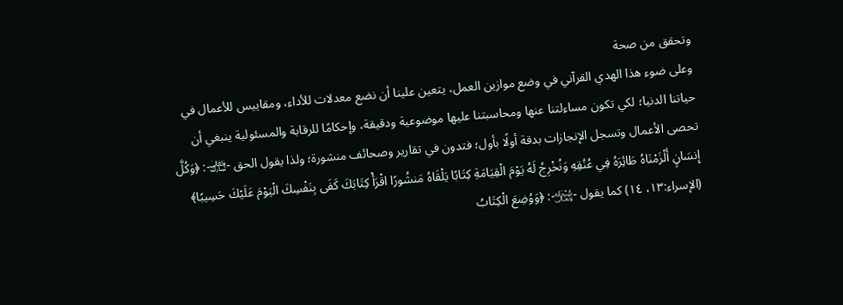وتحقق من صحة
وعلى ضوء هذا الهدي القرآني في وضع موازين العمل، يتعين علينا أن نضع معدلات للأداء، ومقاييس للأعمال في حياتنا الدنيا؛ لكي تكون مساءلتنا عنها ومحاسبتنا عليها موضوعية ودقيقة، وإحكامًا للرقابة والمسئولية ينبغي أن تحصى الأعمال وتسجل الإنجازات بدقة أولًا بأول؛ فتدون في تقارير وصحائف منشورة؛ ولذا يقول الحق -﵎-: ﴿وَكُلَّ إِنسَانٍ أَلْزَمْنَاهُ طَائِرَهُ فِي عُنُقِهِ وَنُخْرِجُ لَهُ يَوْمَ الْقِيَامَةِ كِتَابًا يَلْقَاهُ مَنشُورًا اقْرَأْ كِتَابَكَ كَفَى بِنَفْسِكَ الْيَوْمَ عَلَيْكَ حَسِيبًا﴾ (الإسراء:١٣، ١٤) كما يقول -﷾-: ﴿وَوُضِعَ الْكِتَابُ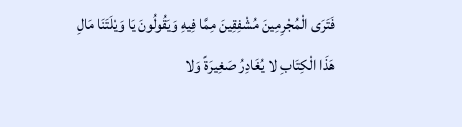فَتَرَى الْمُجْرِمِينَ مُشْفِقِينَ مِمَّا فِيهِ وَيَقُولُونَ يَا وَيْلَتَنَا مَالِ هَذَا الْكِتَابِ لا يُغَادِرُ صَغِيرَةً وَلا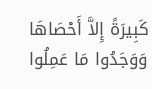كَبِيرَةً إِلاَّ أَحْصَاهَا وَوَجَدُوا مَا عَمِلُوا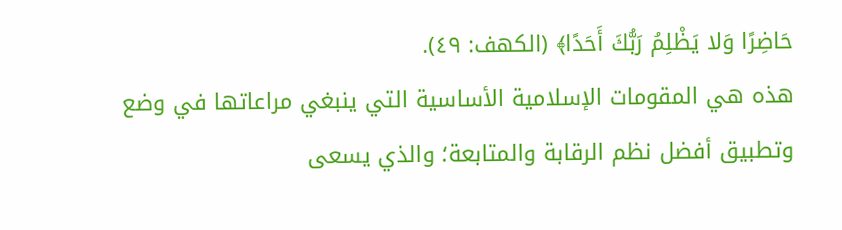حَاضِرًا وَلا يَظْلِمُ رَبُّكَ أَحَدًا﴾ (الكهف: ٤٩).
هذه هي المقومات الإسلامية الأساسية التي ينبغي مراعاتها في وضع وتطبيق أفضل نظم الرقابة والمتابعة؛ والذي يسعى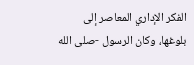الفكر الإداري المعاصر إلى بلوغها، وكان الرسول -صلى الله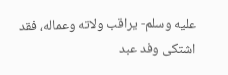عليه وسلم- يراقب ولاته وعماله، فقد اشتكى وفد عبد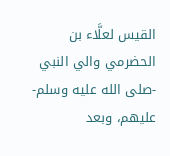القيس لعلَّاء بن الحضرمي والي النبي -صلى الله عليه وسلم- عليهم، وبعد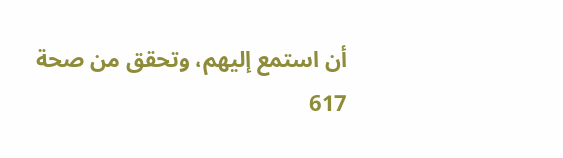أن استمع إليهم، وتحقق من صحة
617